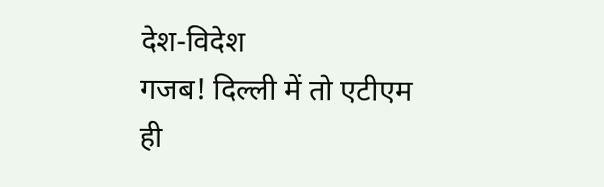देश-विदेश
गजब! दिल्ली में तो एटीएम ही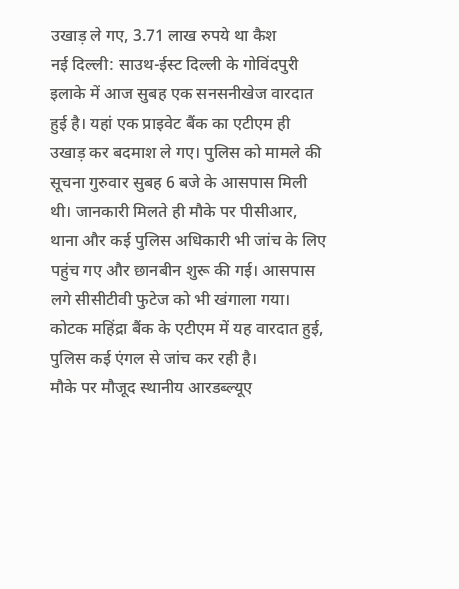उखाड़ ले गए, 3.71 लाख रुपये था कैश
नई दिल्ली: साउथ-ईस्ट दिल्ली के गोविंदपुरी इलाके में आज सुबह एक सनसनीखेज वारदात हुई है। यहां एक प्राइवेट बैंक का एटीएम ही उखाड़ कर बदमाश ले गए। पुलिस को मामले की सूचना गुरुवार सुबह 6 बजे के आसपास मिली थी। जानकारी मिलते ही मौके पर पीसीआर, थाना और कई पुलिस अधिकारी भी जांच के लिए पहुंच गए और छानबीन शुरू की गई। आसपास लगे सीसीटीवी फुटेज को भी खंगाला गया। कोटक महिंद्रा बैंक के एटीएम में यह वारदात हुई, पुलिस कई एंगल से जांच कर रही है।
मौके पर मौजूद स्थानीय आरडब्ल्यूए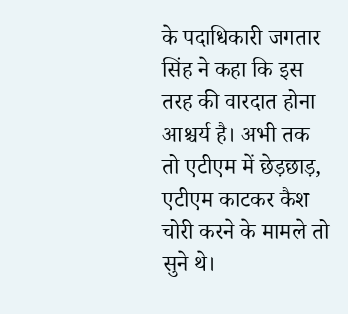के पदाधिकारी जगतार सिंह ने कहा कि इस तरह की वारदात होना आश्चर्य है। अभी तक तो एटीएम में छेड़छाड़, एटीएम काटकर कैश चोरी करने के मामले तो सुने थे।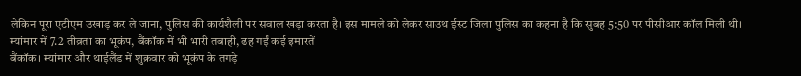लेकिन पूरा एटीएम उखाड़ कर ले जाना, पुलिस की कार्यशैली पर सवाल खड़ा करता है। इस मामले को लेकर साउथ ईस्ट जिला पुलिस का कहना है कि सुबह 5:50 पर पीसीआर कॉल मिली थी।
म्यांमार में 7.2 तीव्रता का भूकंप, बैंकॉक में भी भारी तबाही, ढह गईं कई इमारतें
बैंकॉक। म्यांमार और थाईलैंड में शुक्रवार को भूकंप के तगड़े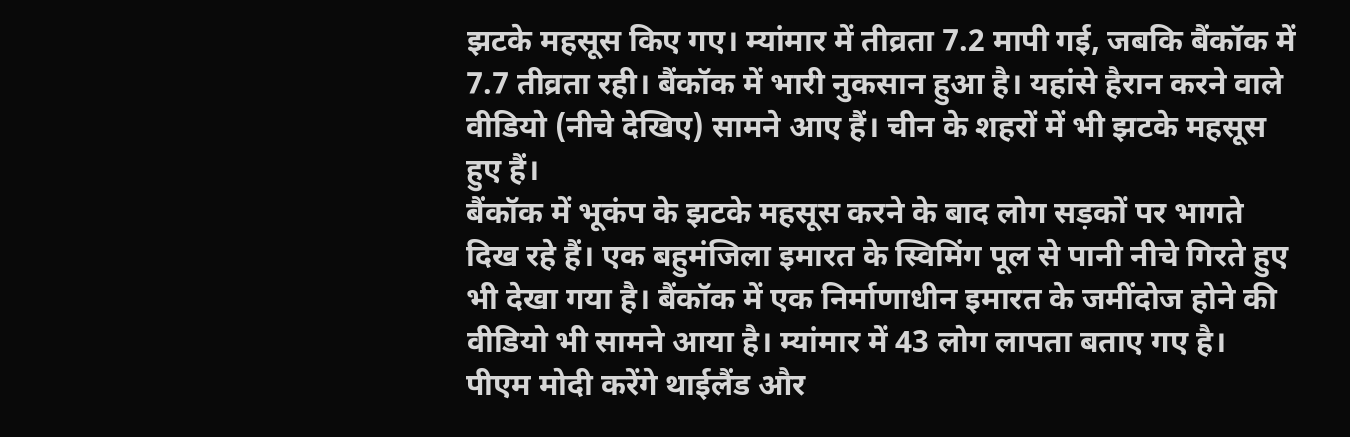झटके महसूस किए गए। म्यांमार में तीव्रता 7.2 मापी गई, जबकि बैंकॉक में 7.7 तीव्रता रही। बैंकॉक में भारी नुकसान हुआ है। यहांसे हैरान करने वाले वीडियो (नीचे देखिए) सामने आए हैं। चीन के शहरों में भी झटके महसूस हुए हैं।
बैंकॉक में भूकंप के झटके महसूस करने के बाद लोग सड़कों पर भागते दिख रहे हैं। एक बहुमंजिला इमारत के स्विमिंग पूल से पानी नीचे गिरते हुए भी देखा गया है। बैंकॉक में एक निर्माणाधीन इमारत के जमींदोज होने की वीडियो भी सामने आया है। म्यांमार में 43 लोग लापता बताए गए है।
पीएम मोदी करेंगे थाईलैंड और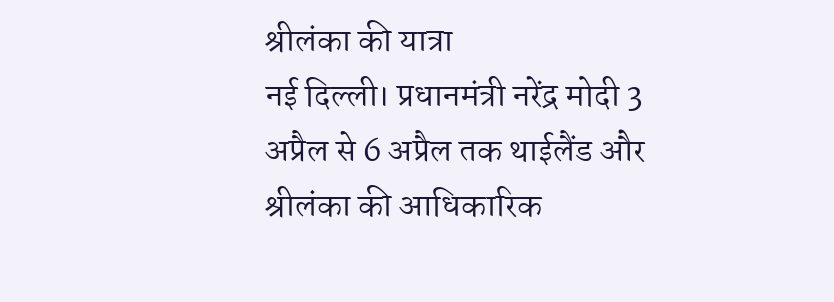श्रीलंका की यात्रा
नई दिल्ली। प्रधानमंत्री नरेंद्र मोदी 3 अप्रैल से 6 अप्रैल तक थाईलैंड और श्रीलंका की आधिकारिक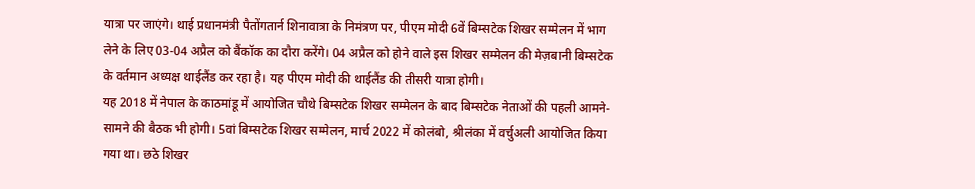यात्रा पर जाएंगे। थाई प्रधानमंत्री पैतोंगतार्न शिनावात्रा के निमंत्रण पर, पीएम मोदी 6वें बिम्सटेक शिखर सम्मेलन में भाग लेने के लिए 03-04 अप्रैल को बैंकॉक का दौरा करेंगे। 04 अप्रैल को होने वाले इस शिखर सम्मेलन की मेज़बानी बिम्सटेक के वर्तमान अध्यक्ष थाईलैंड कर रहा है। यह पीएम मोदी की थाईलैंड की तीसरी यात्रा होगी।
यह 2018 में नेपाल के काठमांडू में आयोजित चौथे बिम्सटेक शिखर सम्मेलन के बाद बिम्सटेक नेताओं की पहली आमने-सामने की बैठक भी होगी। 5वां बिम्सटेक शिखर सम्मेलन, मार्च 2022 में कोलंबो, श्रीलंका में वर्चुअली आयोजित किया गया था। छठे शिखर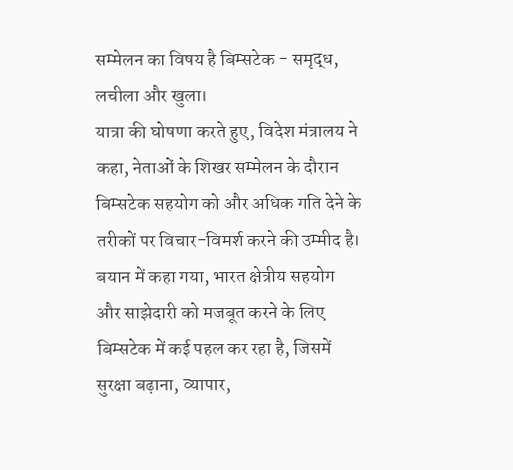सम्मेलन का विषय है बिम्सटेक - समृद्ध, लचीला और खुला।
यात्रा की घोषणा करते हुए, विदेश मंत्रालय ने कहा, नेताओं के शिखर सम्मेलन के दौरान बिम्सटेक सहयोग को और अधिक गति देने के तरीकों पर विचार-विमर्श करने की उम्मीद है। बयान में कहा गया, भारत क्षेत्रीय सहयोग और साझेदारी को मजबूत करने के लिए बिम्सटेक में कई पहल कर रहा है, जिसमें सुरक्षा बढ़ाना, व्यापार,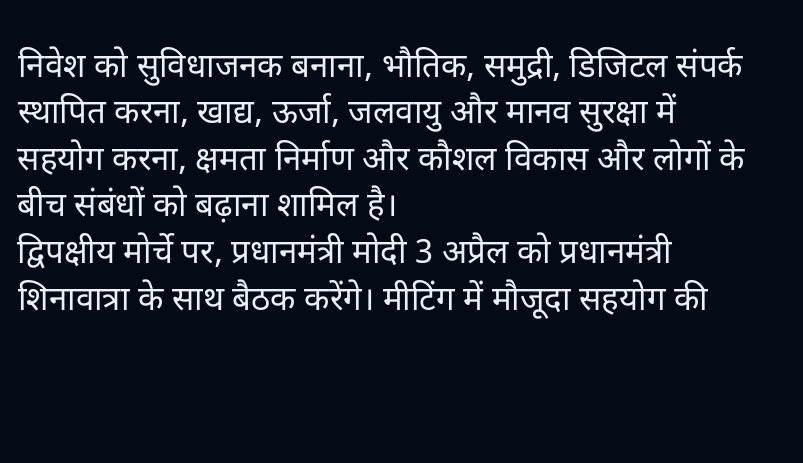निवेश को सुविधाजनक बनाना, भौतिक, समुद्री, डिजिटल संपर्क स्थापित करना, खाद्य, ऊर्जा, जलवायु और मानव सुरक्षा में सहयोग करना, क्षमता निर्माण और कौशल विकास और लोगों के बीच संबंधों को बढ़ाना शामिल है।
द्विपक्षीय मोर्चे पर, प्रधानमंत्री मोदी 3 अप्रैल को प्रधानमंत्री शिनावात्रा के साथ बैठक करेंगे। मीटिंग में मौजूदा सहयोग की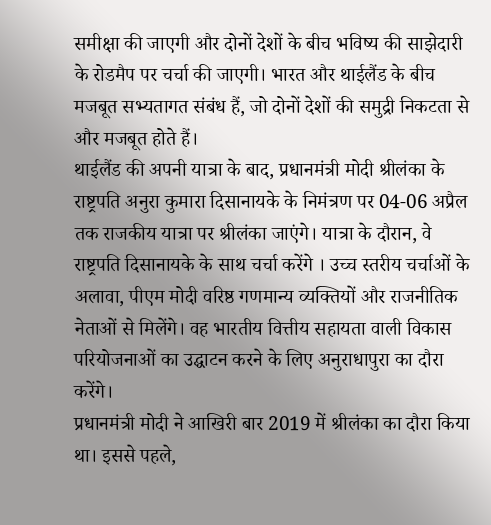समीक्षा की जाएगी और दोनों देशों के बीच भविष्य की साझेदारी के रोडमैप पर चर्चा की जाएगी। भारत और थाईलैंड के बीच मजबूत सभ्यतागत संबंध हैं, जो दोनों देशों की समुद्री निकटता से और मजबूत होते हैं।
थाईलैंड की अपनी यात्रा के बाद, प्रधानमंत्री मोदी श्रीलंका के राष्ट्रपति अनुरा कुमारा दिसानायके के निमंत्रण पर 04-06 अप्रैल तक राजकीय यात्रा पर श्रीलंका जाएंगे। यात्रा के दौरान, वे राष्ट्रपति दिसानायके के साथ चर्चा करेंगे । उच्च स्तरीय चर्चाओं के अलावा, पीएम मोदी वरिष्ठ गणमान्य व्यक्तियों और राजनीतिक नेताओं से मिलेंगे। वह भारतीय वित्तीय सहायता वाली विकास परियोजनाओं का उद्घाटन करने के लिए अनुराधापुरा का दौरा करेंगे।
प्रधानमंत्री मोदी ने आखिरी बार 2019 में श्रीलंका का दौरा किया था। इससे पहले,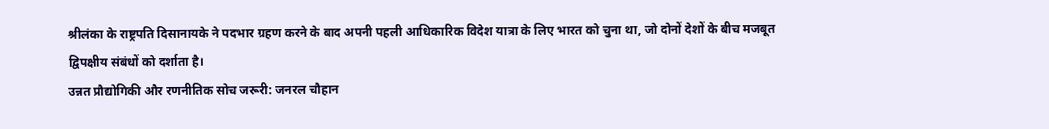श्रीलंका के राष्ट्रपति दिसानायके ने पदभार ग्रहण करने के बाद अपनी पहली आधिकारिक विदेश यात्रा के लिए भारत को चुना था, जो दोनों देशों के बीच मजबूत द्विपक्षीय संबंधों को दर्शाता है।
उन्नत प्रौद्योगिकी और रणनीतिक सोच जरूरी: जनरल चौहान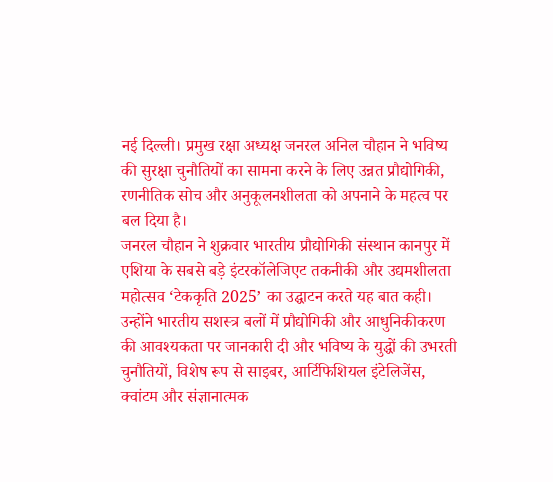नई दिल्ली। प्रमुख रक्षा अध्यक्ष जनरल अनिल चौहान ने भविष्य की सुरक्षा चुनौतियों का सामना करने के लिए उन्नत प्रौद्योगिकी, रणनीतिक सोच और अनुकूलनशीलता को अपनाने के महत्व पर बल दिया है।
जनरल चौहान ने शुक्रवार भारतीय प्रौद्योगिकी संस्थान कानपुर में एशिया के सबसे बड़े इंटरकॉलेजिएट तकनीकी और उद्यमशीलता महोत्सव ‘टेककृति 2025’ का उद्घाटन करते यह बात कही। उन्होंने भारतीय सशस्त्र बलों में प्रौद्योगिकी और आधुनिकीकरण की आवश्यकता पर जानकारी दी और भविष्य के युद्धों की उभरती चुनौतियों, विशेष रूप से साइबर, आर्टिफिशियल इंटेलिजेंस, क्वांटम और संज्ञानात्मक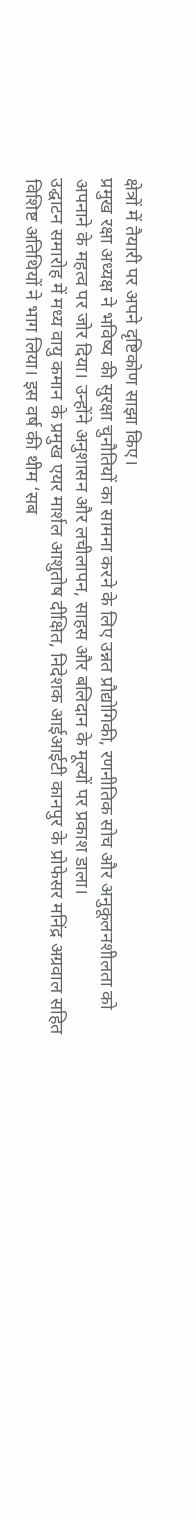क्षेत्रों में तैयारी पर अपने दृष्टिकोण साझा किए।
प्रमुख रक्षा अध्यक्ष ने भविष्य की सुरक्षा चुनौतियों का सामना करने के लिए उन्नत प्रौद्योगिकी, रणनीतिक सोच और अनुकूलनशीलता को अपनाने के महत्व पर जोर दिया। उन्होंने अनुशासन और लचीलापन, साहस और बलिदान के मूल्यों पर प्रकाश डाला।
उद्घाटन समारोह में मध्य वायु कमान के प्रमुख एयर मार्शल आशुतोष दीक्षित, निदेशक आईआईटी कानपुर के प्रोफेसर मनिंद्र अग्रवाल सहित विशिष्ट अतिथियों ने भाग लिया। इस वर्ष की थीम ‘सब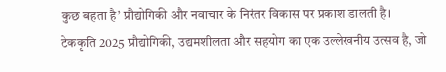कुछ बहता है’ प्रौद्योगिकी और नवाचार के निरंतर विकास पर प्रकाश डालती है। टेककृति 2025 प्रौद्योगिकी, उद्यमशीलता और सहयोग का एक उल्लेखनीय उत्सव है, जो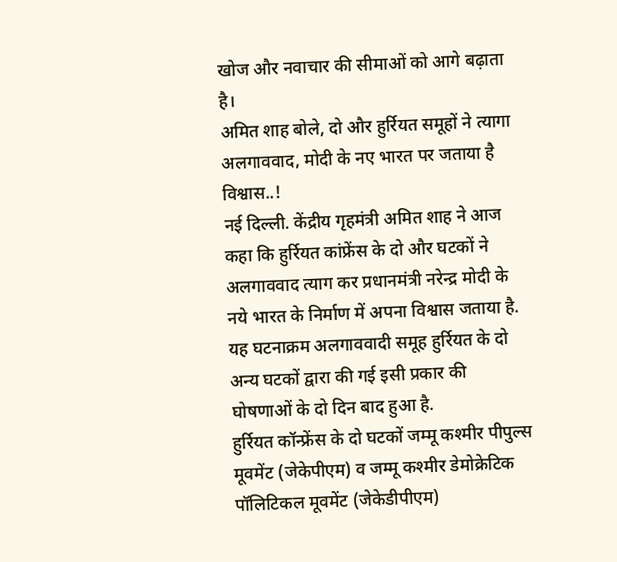खोज और नवाचार की सीमाओं को आगे बढ़ाता है।
अमित शाह बोले, दो और हुर्रियत समूहों ने त्यागा अलगाववाद, मोदी के नए भारत पर जताया है विश्वास..!
नई दिल्ली. केंद्रीय गृहमंत्री अमित शाह ने आज कहा कि हुर्रियत कांफ्रेंस के दो और घटकों ने अलगाववाद त्याग कर प्रधानमंत्री नरेन्द्र मोदी के नये भारत के निर्माण में अपना विश्वास जताया है. यह घटनाक्रम अलगाववादी समूह हुर्रियत के दो अन्य घटकों द्वारा की गई इसी प्रकार की घोषणाओं के दो दिन बाद हुआ है.
हुर्रियत कॉन्फ्रेंस के दो घटकों जम्मू कश्मीर पीपुल्स मूवमेंट (जेकेपीएम) व जम्मू कश्मीर डेमोक्रेटिक पॉलिटिकल मूवमेंट (जेकेडीपीएम)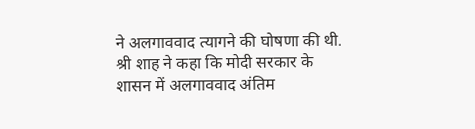ने अलगाववाद त्यागने की घोषणा की थी. श्री शाह ने कहा कि मोदी सरकार के शासन में अलगाववाद अंतिम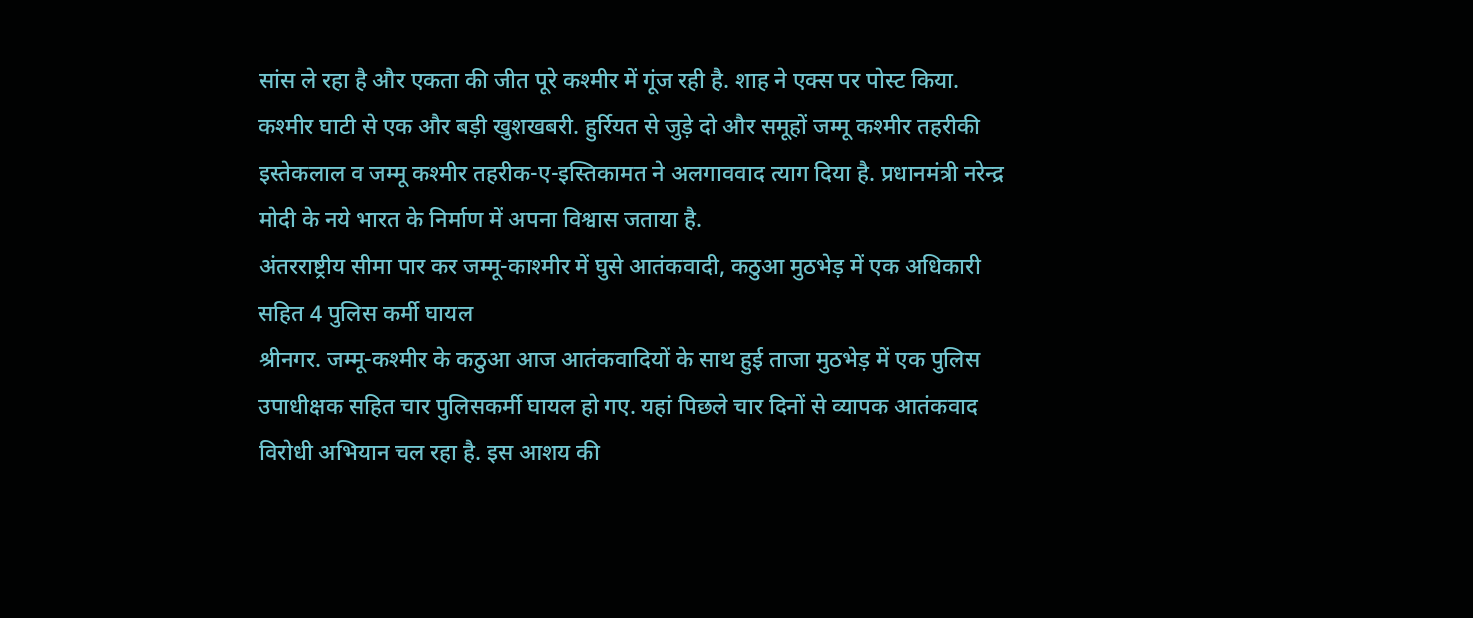सांस ले रहा है और एकता की जीत पूरे कश्मीर में गूंज रही है. शाह ने एक्स पर पोस्ट किया. कश्मीर घाटी से एक और बड़ी खुशखबरी. हुर्रियत से जुड़े दो और समूहों जम्मू कश्मीर तहरीकी इस्तेकलाल व जम्मू कश्मीर तहरीक-ए-इस्तिकामत ने अलगाववाद त्याग दिया है. प्रधानमंत्री नरेन्द्र मोदी के नये भारत के निर्माण में अपना विश्वास जताया है.
अंतरराष्ट्रीय सीमा पार कर जम्मू-काश्मीर में घुसे आतंकवादी, कठुआ मुठभेड़ में एक अधिकारी सहित 4 पुलिस कर्मी घायल
श्रीनगर. जम्मू-कश्मीर के कठुआ आज आतंकवादियों के साथ हुई ताजा मुठभेड़ में एक पुलिस उपाधीक्षक सहित चार पुलिसकर्मी घायल हो गए. यहां पिछले चार दिनों से व्यापक आतंकवाद विरोधी अभियान चल रहा है. इस आशय की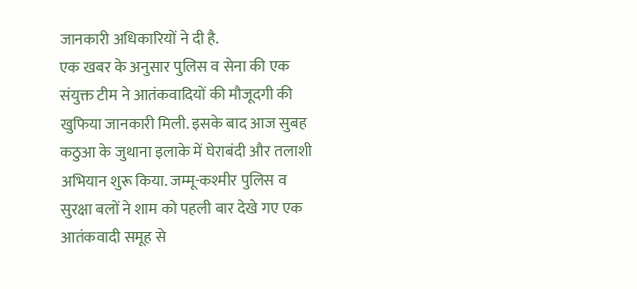जानकारी अधिकारियों ने दी है.
एक खबर के अनुसार पुलिस व सेना की एक संयुक्त टीम ने आतंकवादियों की मौजूदगी की खुफिया जानकारी मिली. इसके बाद आज सुबह कठुआ के जुथाना इलाके में घेराबंदी और तलाशी अभियान शुरू किया. जम्मू-कश्मीर पुलिस व सुरक्षा बलों ने शाम को पहली बार देखे गए एक आतंकवादी समूह से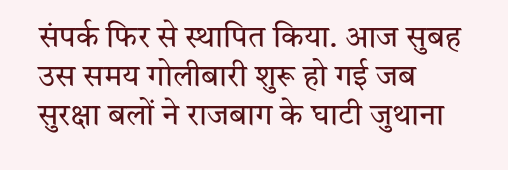संपर्क फिर से स्थापित किया. आज सुबह उस समय गोलीबारी शुरू हो गई जब सुरक्षा बलों ने राजबाग के घाटी जुथाना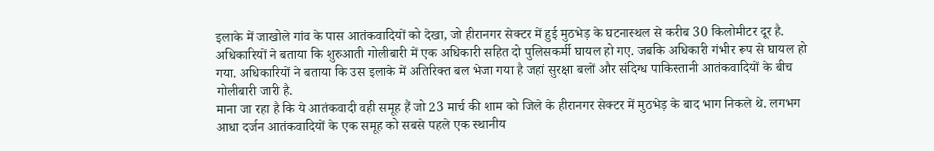इलाके में जाखोले गांव के पास आतंकवादियों को देखा, जो हीरानगर सेक्टर में हुई मुठभेड़ के घटनास्थल से करीब 30 किलोमीटर दूर है.
अधिकारियों ने बताया कि शुरुआती गोलीबारी में एक अधिकारी सहित दो पुलिसकर्मी घायल हो गए. जबकि अधिकारी गंभीर रूप से घायल हो गया. अधिकारियों ने बताया कि उस इलाके में अतिरिक्त बल भेजा गया है जहां सुरक्षा बलों और संदिग्ध पाकिस्तानी आतंकवादियों के बीच गोलीबारी जारी है.
माना जा रहा है कि ये आतंकवादी वही समूह हैं जो 23 मार्च की शाम को जिले के हीरानगर सेक्टर में मुठभेड़ के बाद भाग निकले थे. लगभग आधा दर्जन आतंकवादियों के एक समूह को सबसे पहले एक स्थानीय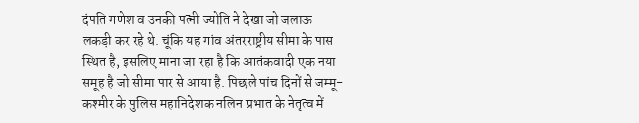दंपति गणेश व उनकी पत्नी ज्योति ने देखा जो जलाऊ लकड़ी कर रहे थे. चूंकि यह गांव अंतरराष्ट्रीय सीमा के पास स्थित है, इसलिए माना जा रहा है कि आतंकवादी एक नया समूह है जो सीमा पार से आया है. पिछले पांच दिनों से जम्मू-कश्मीर के पुलिस महानिदेशक नलिन प्रभात के नेतृत्व में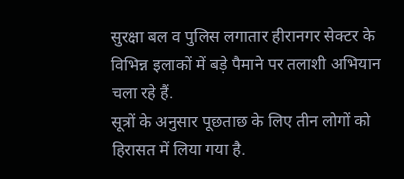सुरक्षा बल व पुलिस लगातार हीरानगर सेक्टर के विभिन्न इलाकों में बड़े पैमाने पर तलाशी अभियान चला रहे हैं.
सूत्रों के अनुसार पूछताछ के लिए तीन लोगों को हिरासत में लिया गया है.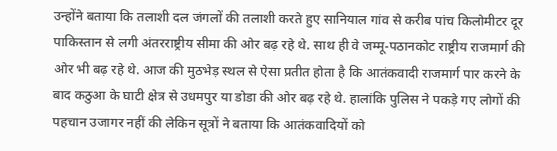उन्होंने बताया कि तलाशी दल जंगलों की तलाशी करते हुए सानियाल गांव से करीब पांच किलोमीटर दूर पाकिस्तान से लगी अंतरराष्ट्रीय सीमा की ओर बढ़ रहे थे. साथ ही वे जम्मू-पठानकोट राष्ट्रीय राजमार्ग की ओर भी बढ़ रहे थे. आज की मुठभेड़ स्थल से ऐसा प्रतीत होता है कि आतंकवादी राजमार्ग पार करने के बाद कठुआ के घाटी क्षेत्र से उधमपुर या डोडा की ओर बढ़ रहे थे. हालांकि पुलिस ने पकड़े गए लोगों की पहचान उजागर नहीं की लेकिन सूत्रों ने बताया कि आतंकवादियों को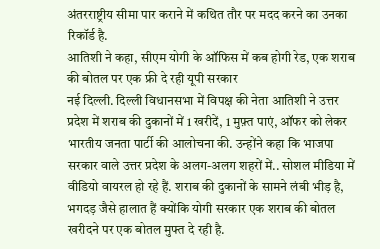अंतरराष्ट्रीय सीमा पार कराने में कथित तौर पर मदद करने का उनका रिकॉर्ड है.
आतिशी ने कहा, सीएम योगी के ऑफिस में कब होगी रेड, एक शराब की बोतल पर एक फ्री दे रही यूपी सरकार
नई दिल्ली. दिल्ली विधानसभा में विपक्ष की नेता आतिशी ने उत्तर प्रदेश में शराब की दुकानों में 1 खरीदें, 1 मुफ़्त पाएं, ऑफर को लेकर भारतीय जनता पार्टी की आलोचना की. उन्होंने कहा कि भाजपा सरकार वाले उत्तर प्रदेश के अलग-अलग शहरों में.. सोशल मीडिया में वीडियो वायरल हो रहे हैं. शराब की दुकानों के सामने लंबी भीड़ है, भगदड़ जैसे हालात हैं क्योंकि योगी सरकार एक शराब की बोतल खरीदने पर एक बोतल मुफ्त दे रही है.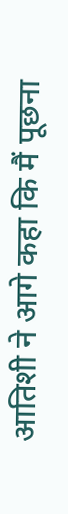आतिशी ने आगे कहा कि मैं पूछना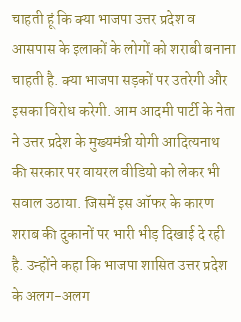चाहती हूं कि क्या भाजपा उत्तर प्रदेश व आसपास के इलाकों के लोगों को शराबी बनाना चाहती है. क्या भाजपा सड़कों पर उतरेगी और इसका विरोध करेगी. आम आदमी पार्टी के नेता ने उत्तर प्रदेश के मुख्यमंत्री योगी आदित्यनाथ की सरकार पर वायरल वीडियो को लेकर भी सवाल उठाया. जिसमें इस ऑफर के कारण शराब की दुकानों पर भारी भीड़ दिखाई दे रही है. उन्होंने कहा कि भाजपा शासित उत्तर प्रदेश के अलग-अलग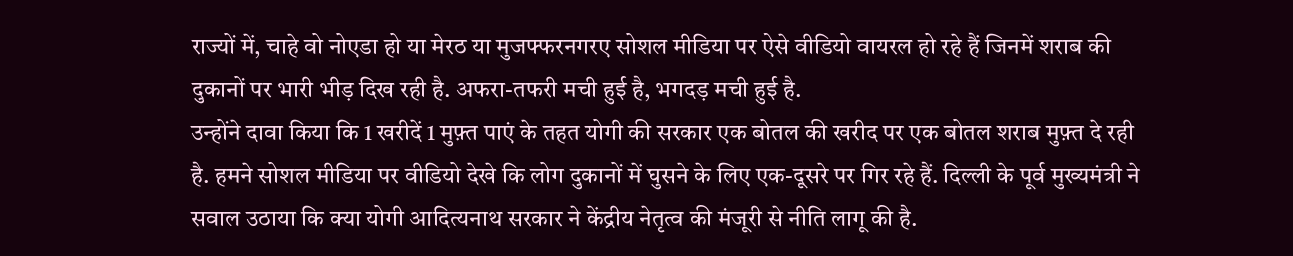राज्यों में, चाहे वो नोएडा हो या मेरठ या मुजफ्फरनगरए सोशल मीडिया पर ऐसे वीडियो वायरल हो रहे हैं जिनमें शराब की दुकानों पर भारी भीड़ दिख रही है. अफरा-तफरी मची हुई है, भगदड़ मची हुई है.
उन्होंने दावा किया कि 1 खरीदें 1 मुफ़्त पाएं के तहत योगी की सरकार एक बोतल की खरीद पर एक बोतल शराब मुफ़्त दे रही है. हमने सोशल मीडिया पर वीडियो देखे कि लोग दुकानों में घुसने के लिए एक-दूसरे पर गिर रहे हैं. दिल्ली के पूर्व मुख्यमंत्री ने सवाल उठाया कि क्या योगी आदित्यनाथ सरकार ने केंद्रीय नेतृत्व की मंजूरी से नीति लागू की है.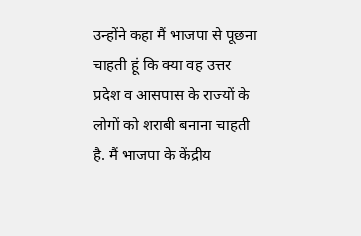उन्होंने कहा मैं भाजपा से पूछना चाहती हूं कि क्या वह उत्तर प्रदेश व आसपास के राज्यों के लोगों को शराबी बनाना चाहती है. मैं भाजपा के केंद्रीय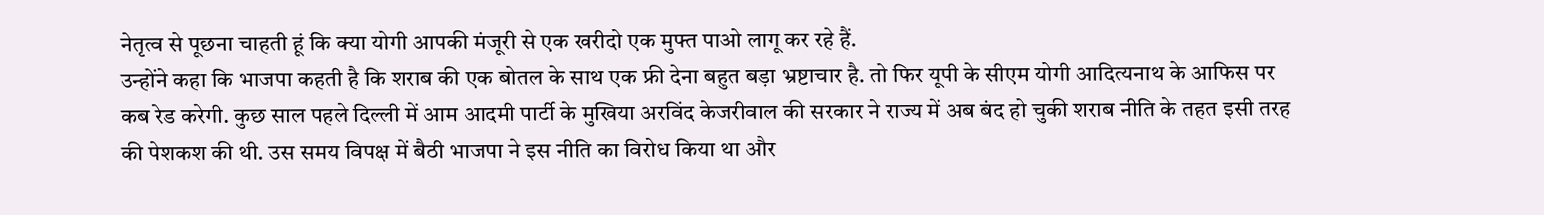नेतृत्व से पूछना चाहती हूं कि क्या योगी आपकी मंजूरी से एक खरीदो एक मुफ्त पाओ लागू कर रहे हैं.
उन्होंने कहा कि भाजपा कहती है कि शराब की एक बोतल के साथ एक फ्री देना बहुत बड़ा भ्रष्टाचार है. तो फिर यूपी के सीएम योगी आदित्यनाथ के आफिस पर कब रेड करेगी. कुछ साल पहले दिल्ली में आम आदमी पार्टी के मुखिया अरविंद केजरीवाल की सरकार ने राज्य में अब बंद हो चुकी शराब नीति के तहत इसी तरह की पेशकश की थी. उस समय विपक्ष में बैठी भाजपा ने इस नीति का विरोध किया था और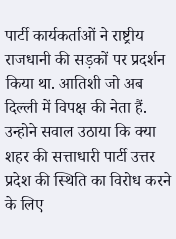पार्टी कार्यकर्ताओं ने राष्ट्रीय राजधानी की सड़कों पर प्रदर्शन किया था. आतिशी जो अब दिल्ली में विपक्ष की नेता हैं. उन्होने सवाल उठाया कि क्या शहर की सत्ताधारी पार्टी उत्तर प्रदेश की स्थिति का विरोध करने के लिए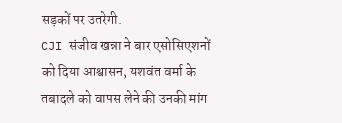सड़कों पर उतरेगी.
CJI संजीव खन्ना ने बार एसोसिएशनों को दिया आश्वासन, यशवंत वर्मा के तबादले को वापस लेने की उनकी मांग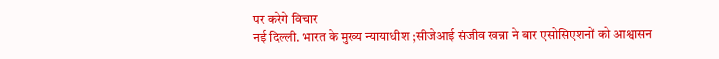पर करेगे विचार
नई दिल्ली. भारत के मुख्य न्यायाधीश ;सीजेआई संजीव खन्ना ने बार एसोसिएशनों को आश्वासन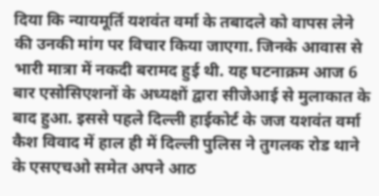दिया कि न्यायमूर्ति यशवंत वर्मा के तबादले को वापस लेने की उनकी मांग पर विचार किया जाएगा. जिनके आवास से भारी मात्रा में नकदी बरामद हुई थी. यह घटनाक्रम आज 6 बार एसोसिएशनों के अध्यक्षों द्वारा सीजेआई से मुलाकात के बाद हुआ. इससे पहले दिल्ली हाईकोर्ट के जज यशवंत वर्मा कैश विवाद में हाल ही में दिल्ली पुलिस ने तुगलक रोड थाने के एसएचओ समेत अपने आठ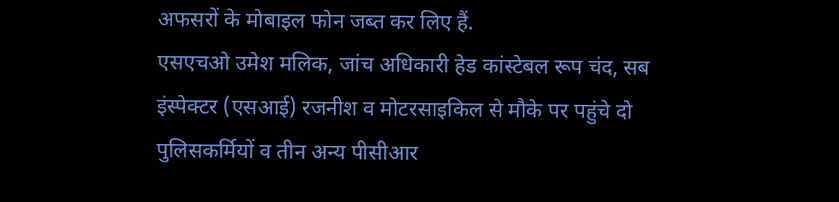अफसरों के मोबाइल फोन जब्त कर लिए हैं.
एसएचओ उमेश मलिक, जांच अधिकारी हेड कांस्टेबल रूप चंद, सब इंस्पेक्टर (एसआई) रजनीश व मोटरसाइकिल से मौके पर पहुंचे दो पुलिसकर्मियों व तीन अन्य पीसीआर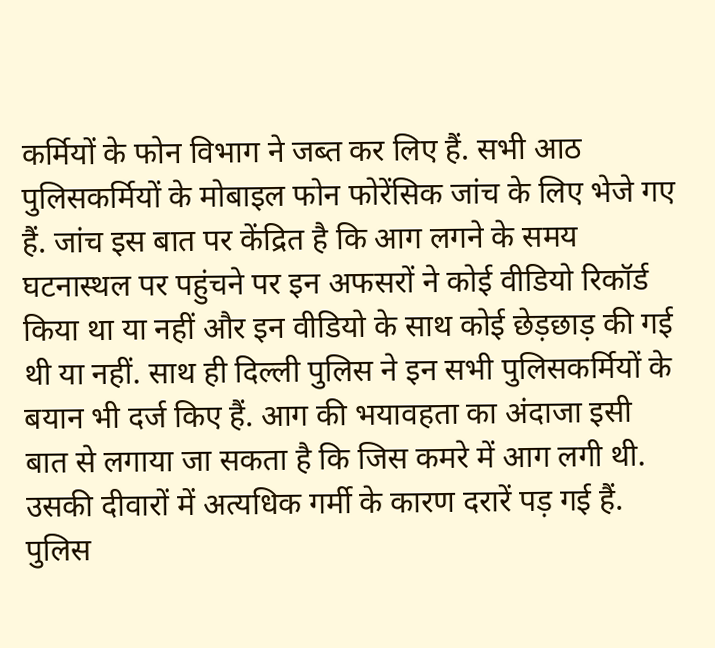कर्मियों के फोन विभाग ने जब्त कर लिए हैं. सभी आठ पुलिसकर्मियों के मोबाइल फोन फोरेंसिक जांच के लिए भेजे गए हैं. जांच इस बात पर केंद्रित है कि आग लगने के समय घटनास्थल पर पहुंचने पर इन अफसरों ने कोई वीडियो रिकॉर्ड किया था या नहीं और इन वीडियो के साथ कोई छेड़छाड़ की गई थी या नहीं. साथ ही दिल्ली पुलिस ने इन सभी पुलिसकर्मियों के बयान भी दर्ज किए हैं. आग की भयावहता का अंदाजा इसी बात से लगाया जा सकता है कि जिस कमरे में आग लगी थी. उसकी दीवारों में अत्यधिक गर्मी के कारण दरारें पड़ गई हैं. पुलिस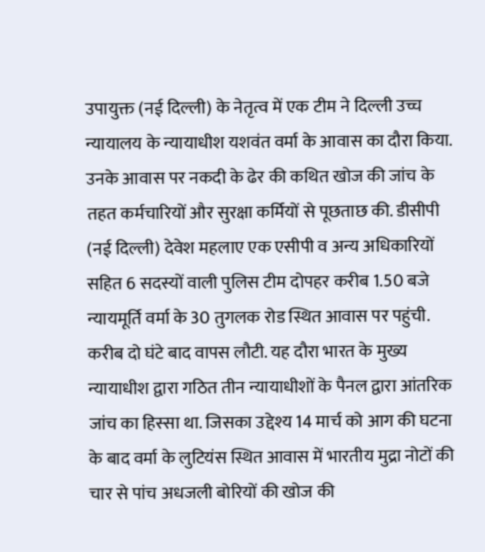उपायुक्त (नई दिल्ली) के नेतृत्व में एक टीम ने दिल्ली उच्च न्यायालय के न्यायाधीश यशवंत वर्मा के आवास का दौरा किया.
उनके आवास पर नकदी के ढेर की कथित खोज की जांच के तहत कर्मचारियों और सुरक्षा कर्मियों से पूछताछ की. डीसीपी (नई दिल्ली) देवेश महलाए एक एसीपी व अन्य अधिकारियों सहित 6 सदस्यों वाली पुलिस टीम दोपहर करीब 1.50 बजे न्यायमूर्ति वर्मा के 30 तुगलक रोड स्थित आवास पर पहुंची. करीब दो घंटे बाद वापस लौटी. यह दौरा भारत के मुख्य न्यायाधीश द्वारा गठित तीन न्यायाधीशों के पैनल द्वारा आंतरिक जांच का हिस्सा था. जिसका उद्देश्य 14 मार्च को आग की घटना के बाद वर्मा के लुटियंस स्थित आवास में भारतीय मुद्रा नोटों की चार से पांच अधजली बोरियों की खोज की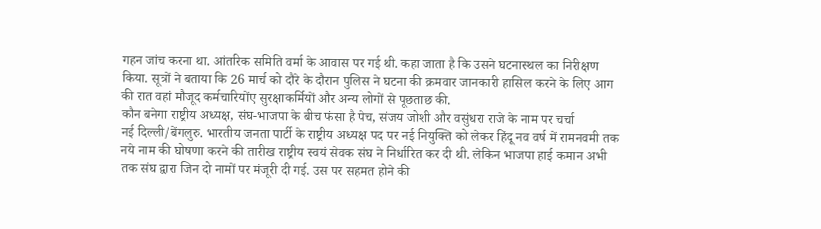गहन जांच करना था. आंतरिक समिति वर्मा के आवास पर गई थी. कहा जाता है कि उसने घटनास्थल का निरीक्षण किया. सूत्रों ने बताया कि 26 मार्च को दौरे के दौरान पुलिस ने घटना की क्रमवार जानकारी हासिल करने के लिए आग की रात वहां मौजूद कर्मचारियोंए सुरक्षाकर्मियों और अन्य लोगों से पूछताछ की.
कौन बनेगा राष्ट्रीय अध्यक्ष, संघ-भाजपा के बीच फंसा है पेच, संजय जोशी और वसुंधरा राजे के नाम पर चर्चा
नई दिल्ली/बेंगलुरु. भारतीय जनता पार्टी के राष्ट्रीय अध्यक्ष पद पर नई नियुक्ति को लेकर हिंदू नव वर्ष में रामनवमी तक नये नाम की घोषणा करने की तारीख राष्ट्रीय स्वयं सेवक संघ ने निर्धारित कर दी थी. लेकिन भाजपा हाई कमान अभी तक संघ द्वारा जिन दो नामों पर मंजूरी दी गई. उस पर सहमत होने की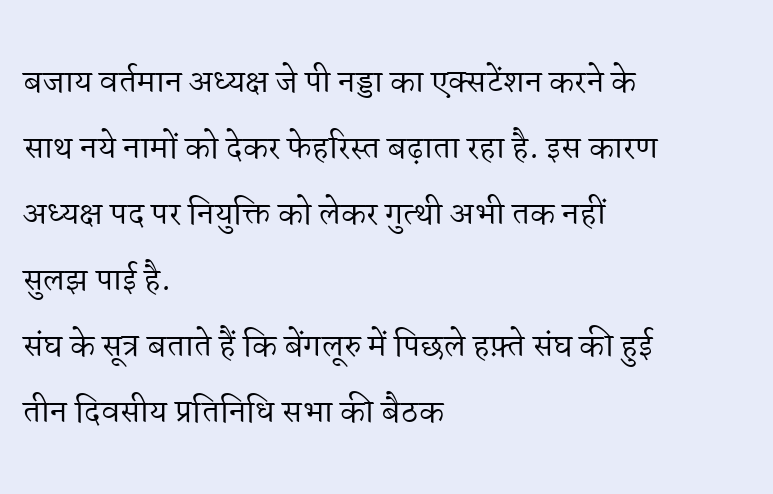बजाय वर्तमान अध्यक्ष जे पी नड्डा का एक्सटेंशन करने के साथ नये नामों को देकर फेहरिस्त बढ़ाता रहा है. इस कारण अध्यक्ष पद पर नियुक्ति को लेकर गुत्थी अभी तक नहीं सुलझ पाई है.
संघ के सूत्र बताते हैं कि बेंगलूरु में पिछले हफ़्ते संघ की हुई तीन दिवसीय प्रतिनिधि सभा की बैठक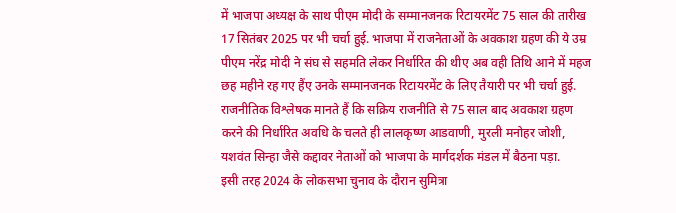में भाजपा अध्यक्ष के साथ पीएम मोदी के सम्मानजनक रिटायरमेंट 75 साल की तारीख 17 सितंबर 2025 पर भी चर्चा हुई. भाजपा में राजनेताओं के अवकाश ग्रहण की ये उम्र पीएम नरेंद्र मोदी ने संघ से सहमति लेकर निर्धारित की थीए अब वही तिथि आने में महज छह महीने रह गए हैंए उनके सम्मानजनक रिटायरमेंट के लिए तैयारी पर भी चर्चा हुई. राजनीतिक विश्लेषक मानते हैं कि सक्रिय राजनीति से 75 साल बाद अवकाश ग्रहण करने की निर्धारित अवधि के चलते ही लालकृष्ण आडवाणी, मुरली मनोहर जोशी, यशवंत सिन्हा जैसे कद्दावर नेताओं को भाजपा के मार्गदर्शक मंडल में बैठना पड़ा.
इसी तरह 2024 के लोकसभा चुनाव के दौरान सुमित्रा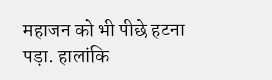महाजन को भी पीछे हटना पड़ा. हालांकि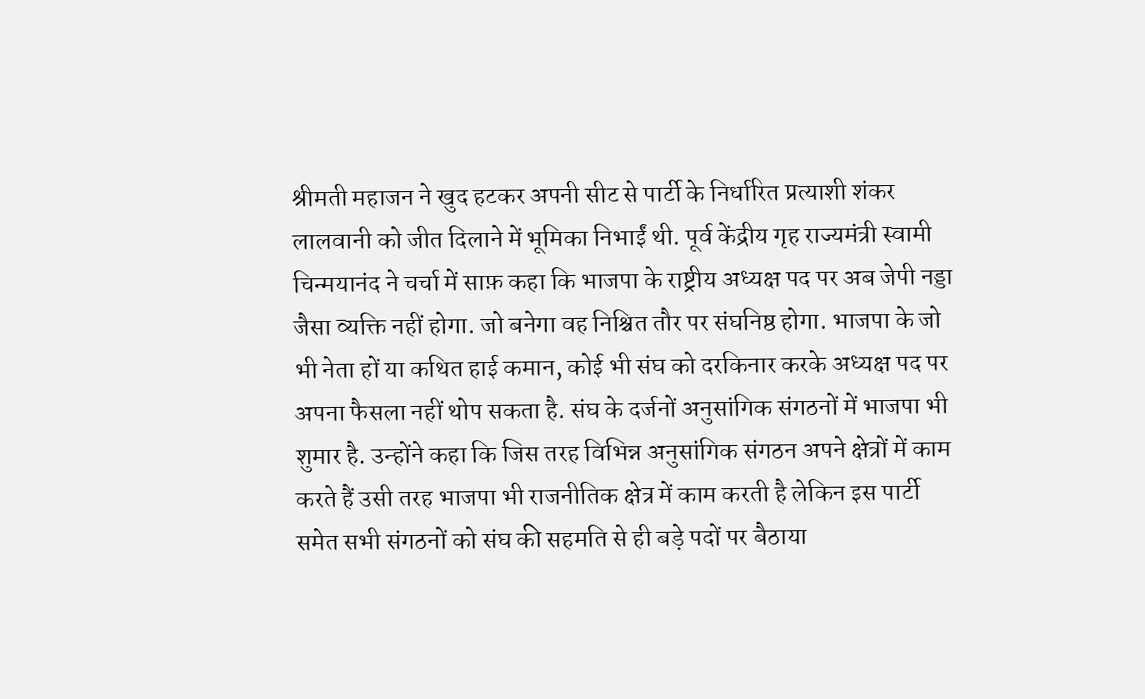श्रीमती महाजन ने खुद हटकर अपनी सीट से पार्टी के निर्धारित प्रत्याशी शंकर लालवानी को जीत दिलाने में भूमिका निभाईं थी. पूर्व केंद्रीय गृह राज्यमंत्री स्वामी चिन्मयानंद ने चर्चा में साफ़ कहा कि भाजपा के राष्ट्रीय अध्यक्ष पद पर अब जेपी नड्डा जैसा व्यक्ति नहीं होगा. जो बनेगा वह निश्चित तौर पर संघनिष्ठ होगा. भाजपा के जो भी नेता हों या कथित हाई कमान, कोई भी संघ को दरकिनार करके अध्यक्ष पद पर अपना फैसला नहीं थोप सकता है. संघ के दर्जनों अनुसांगिक संगठनों में भाजपा भी शुमार है. उन्होंने कहा कि जिस तरह विभिन्न अनुसांगिक संगठन अपने क्षेत्रों में काम करते हैं उसी तरह भाजपा भी राजनीतिक क्षेत्र में काम करती है लेकिन इस पार्टी समेत सभी संगठनों को संघ की सहमति से ही बड़े पदों पर बैठाया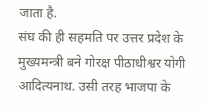जाता है.
संघ की ही सहमति पर उत्तर प्रदेश के मुख्यमन्त्री बने गोरक्ष पीठाधीश्वर योगी आदित्यनाथ. उसी तरह भाजपा के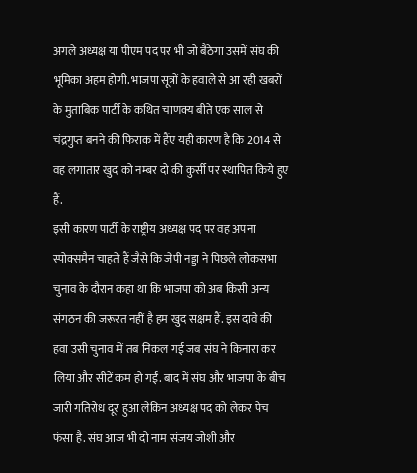अगले अध्यक्ष या पीएम पद पर भी जो बैठेगा उसमें संघ की भूमिका अहम होगी. भाजपा सूत्रों के हवाले से आ रही खबरों के मुताबिक पार्टी के कथित चाणक्य बीते एक साल से चंद्रगुप्त बनने की फिराक में हैंए यही कारण है कि 2014 से वह लगातार खुद को नम्बर दो की कुर्सी पर स्थापित किये हुए हैं.
इसी कारण पार्टी के राष्ट्रीय अध्यक्ष पद पर वह अपना स्पोक्समैन चाहते हैं जैसे कि जेपी नड्डा ने पिछले लोकसभा चुनाव के दौरान कहा था कि भाजपा को अब किसी अन्य संगठन की जरूरत नहीं है हम खुद सक्षम हैं. इस दावे की हवा उसी चुनाव में तब निकल गई जब संघ ने किनारा कर लिया और सीटें कम हो गईं. बाद में संघ और भाजपा के बीच जारी गतिरोध दूर हुआ लेकिन अध्यक्ष पद को लेकर पेच फंसा है. संघ आज भी दो नाम संजय जोशी और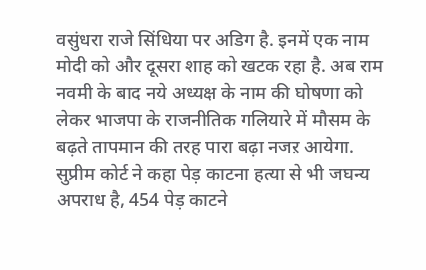वसुंधरा राजे सिंधिया पर अडिग है. इनमें एक नाम मोदी को और दूसरा शाह को खटक रहा है. अब राम नवमी के बाद नये अध्यक्ष के नाम की घोषणा को लेकर भाजपा के राजनीतिक गलियारे में मौसम के बढ़ते तापमान की तरह पारा बढ़ा नजऱ आयेगा.
सुप्रीम कोर्ट ने कहा पेड़ काटना हत्या से भी जघन्य अपराध है, 454 पेड़ काटने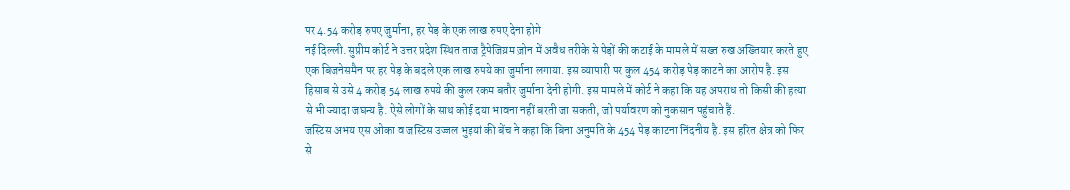पर 4.54 करोड़ रुपए जुर्माना, हर पेड़ के एक लाख रुपए देना होगे
नई दिल्ली. सुप्रीम कोर्ट ने उत्तर प्रदेश स्थित ताज ट्रैपेजिय़म ज़ोन में अवैध तरीके से पेड़ों की कटाई के मामले में सख्त रुख अख्तियार करते हुए एक बिजनेसमैन पर हर पेड़ के बदले एक लाख रुपये का जुर्माना लगाया. इस व्यापारी पर कुल 454 करोड़ पेड़ काटने का आरोप है. इस हिसाब से उसे 4 करोड़ 54 लाख रुपये की कुल रकम बतौर जुर्माना देनी होगी. इस मामले में कोर्ट ने कहा कि यह अपराध तो किसी की हत्या से भी ज्यादा जघन्य है. ऐसे लोगों के साथ कोई दया भावना नहीं बरती जा सकती, जो पर्यावरण को नुकसान पहुंचाते हैं.
जस्टिस अभय एस ओका व जस्टिस उज्जल भुइयां की बेंच ने कहा कि बिना अनुमति के 454 पेड़ काटना निंदनीय है. इस हरित क्षेत्र को फिर से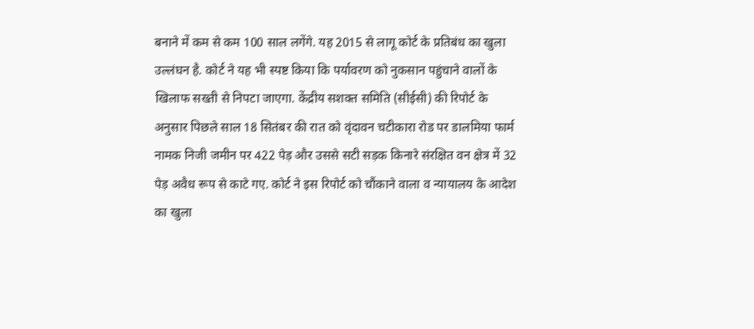बनाने में कम से कम 100 साल लगेंगे. यह 2015 से लागू कोर्ट के प्रतिबंध का खुला उल्लंघन है. कोर्ट ने यह भी स्पष्ट किया कि पर्यावरण को नुकसान पहुंचाने वालों के खिलाफ सख्ती से निपटा जाएगा. केंद्रीय सशक्त समिति (सीईसी) की रिपोर्ट के अनुसार पिछले साल 18 सितंबर की रात को वृंदावन चटीकारा रोड पर डालमिया फार्म नामक निजी जमीन पर 422 पेड़ और उससे सटी सड़क किनारे संरक्षित वन क्षेत्र में 32 पेड़ अवैध रूप से काटे गए. कोर्ट ने इस रिपोर्ट को चौंकाने वाला व न्यायालय के आदेश का खुला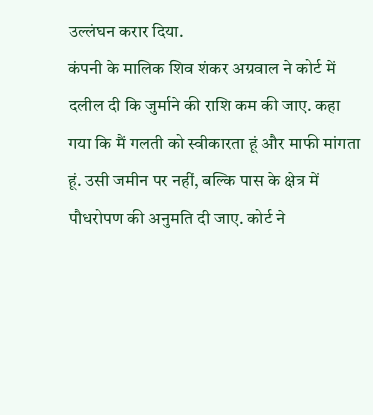उल्लंघन करार दिया.
कंपनी के मालिक शिव शंकर अग्रवाल ने कोर्ट में दलील दी कि जुर्माने की राशि कम की जाए. कहा गया कि मैं गलती को स्वीकारता हूं और माफी मांगता हूं. उसी जमीन पर नहीं, बल्कि पास के क्षेत्र में पौधरोपण की अनुमति दी जाए. कोर्ट ने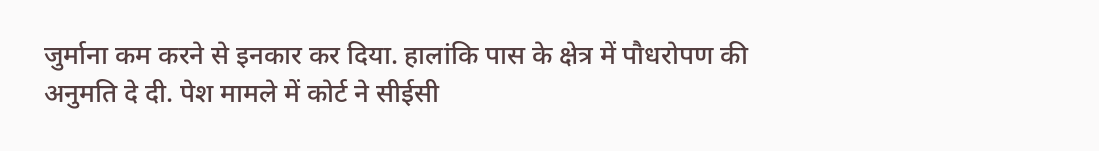जुर्माना कम करने से इनकार कर दिया. हालांकि पास के क्षेत्र में पौधरोपण की अनुमति दे दी. पेश मामले में कोर्ट ने सीईसी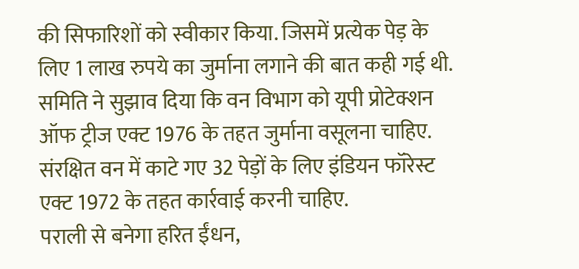की सिफारिशों को स्वीकार किया. जिसमें प्रत्येक पेड़ के लिए 1 लाख रुपये का जुर्माना लगाने की बात कही गई थी. समिति ने सुझाव दिया कि वन विभाग को यूपी प्रोटेक्शन ऑफ ट्रीज एक्ट 1976 के तहत जुर्माना वसूलना चाहिए. संरक्षित वन में काटे गए 32 पेड़ों के लिए इंडियन फॉरेस्ट एक्ट 1972 के तहत कार्रवाई करनी चाहिए.
पराली से बनेगा हरित ईंधन,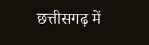छत्तीसगढ़ में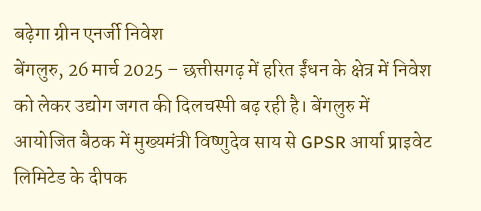बढ़ेगा ग्रीन एनर्जी निवेश
बेंगलुरु, 26 मार्च 2025 – छत्तीसगढ़ में हरित ईंधन के क्षेत्र में निवेश को लेकर उद्योग जगत की दिलचस्पी बढ़ रही है। बेंगलुरु में आयोजित बैठक में मुख्यमंत्री विष्णुदेव साय से GPSR आर्या प्राइवेट लिमिटेड के दीपक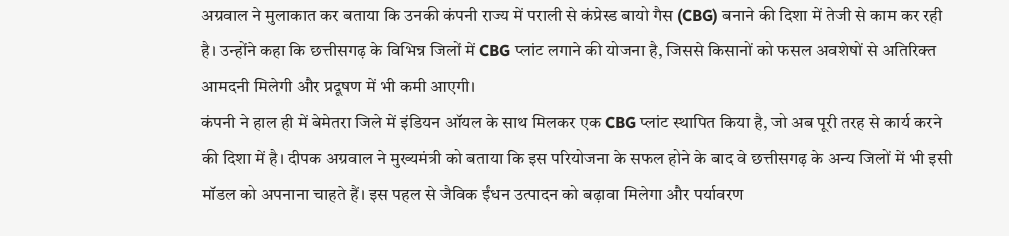अग्रवाल ने मुलाकात कर बताया कि उनकी कंपनी राज्य में पराली से कंप्रेस्ड बायो गैस (CBG) बनाने की दिशा में तेजी से काम कर रही है। उन्होंने कहा कि छत्तीसगढ़ के विभिन्न जिलों में CBG प्लांट लगाने की योजना है, जिससे किसानों को फसल अवशेषों से अतिरिक्त आमदनी मिलेगी और प्रदूषण में भी कमी आएगी।
कंपनी ने हाल ही में बेमेतरा जिले में इंडियन ऑयल के साथ मिलकर एक CBG प्लांट स्थापित किया है, जो अब पूरी तरह से कार्य करने की दिशा में है। दीपक अग्रवाल ने मुख्यमंत्री को बताया कि इस परियोजना के सफल होने के बाद वे छत्तीसगढ़ के अन्य जिलों में भी इसी मॉडल को अपनाना चाहते हैं। इस पहल से जैविक ईंधन उत्पादन को बढ़ावा मिलेगा और पर्यावरण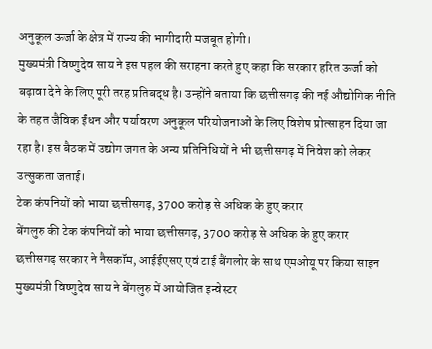अनुकूल ऊर्जा के क्षेत्र में राज्य की भागीदारी मजबूत होगी।
मुख्यमंत्री विष्णुदेव साय ने इस पहल की सराहना करते हुए कहा कि सरकार हरित ऊर्जा को बढ़ावा देने के लिए पूरी तरह प्रतिबद्ध है। उन्होंने बताया कि छत्तीसगढ़ की नई औद्योगिक नीति के तहत जैविक ईंधन और पर्यावरण अनुकूल परियोजनाओं के लिए विशेष प्रोत्साहन दिया जा रहा है। इस बैठक में उद्योग जगत के अन्य प्रतिनिधियों ने भी छत्तीसगढ़ में निवेश को लेकर उत्सुकता जताई।
टेक कंपनियों को भाया छत्तीसगढ़, 3700 करोड़ से अधिक के हुए करार
बेंगलुरु की टेक कंपनियों को भाया छत्तीसगढ़, 3700 करोड़ से अधिक के हुए करार
छत्तीसगढ़ सरकार ने नैसकॉम, आईईएसए एवं टाई बैंगलोर के साथ एमओयू पर किया साइन
मुख्यमंत्री विष्णुदेव साय ने बेंगलुरु में आयोजित इन्वेस्टर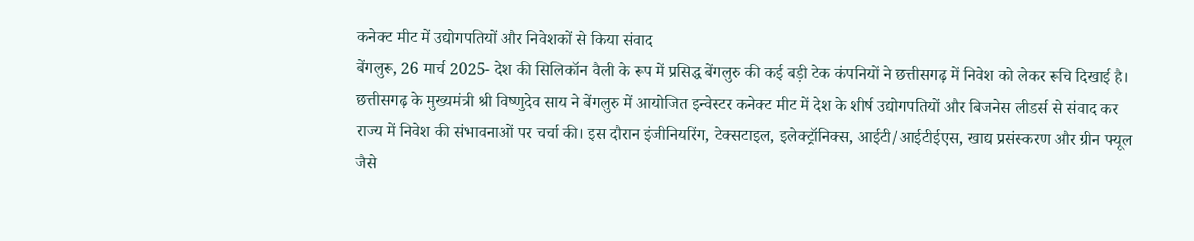कनेक्ट मीट में उद्योगपतियों और निवेशकों से किया संवाद
बेंगलुरू, 26 मार्च 2025- देश की सिलिकॉन वैली के रूप में प्रसिद्ध बेंगलुरु की कई बड़ी टेक कंपनियों ने छत्तीसगढ़ में निवेश को लेकर रूचि दिखाई है। छत्तीसगढ़ के मुख्यमंत्री श्री विष्णुदेव साय ने बेंगलुरु में आयोजित इन्वेस्टर कनेक्ट मीट में देश के शीर्ष उद्योगपतियों और बिजनेस लीडर्स से संवाद कर राज्य में निवेश की संभावनाओं पर चर्चा की। इस दौरान इंजीनियरिंग, टेक्सटाइल, इलेक्ट्रॉनिक्स, आईटी/आईटीईएस, खाद्य प्रसंस्करण और ग्रीन फ्यूल जैसे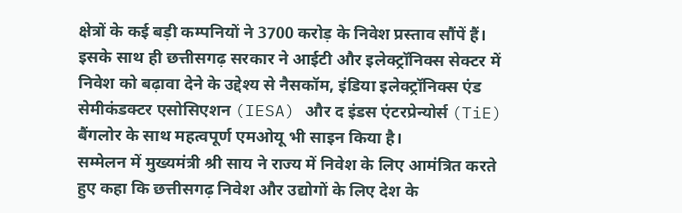क्षेत्रों के कई बड़ी कम्पनियों ने 3700 करोड़ के निवेश प्रस्ताव सौंपें हैं।
इसके साथ ही छत्तीसगढ़ सरकार ने आईटी और इलेक्ट्रॉनिक्स सेक्टर में निवेश को बढ़ावा देने के उद्देश्य से नैसकॉम, इंडिया इलेक्ट्रॉनिक्स एंड सेमीकंडक्टर एसोसिएशन (IESA) और द इंडस एंटरप्रेन्योर्स (TiE) बैंगलोर के साथ महत्वपूर्ण एमओयू भी साइन किया है।
सम्मेलन में मुख्यमंत्री श्री साय ने राज्य में निवेश के लिए आमंत्रित करते हुए कहा कि छत्तीसगढ़ निवेश और उद्योगों के लिए देश के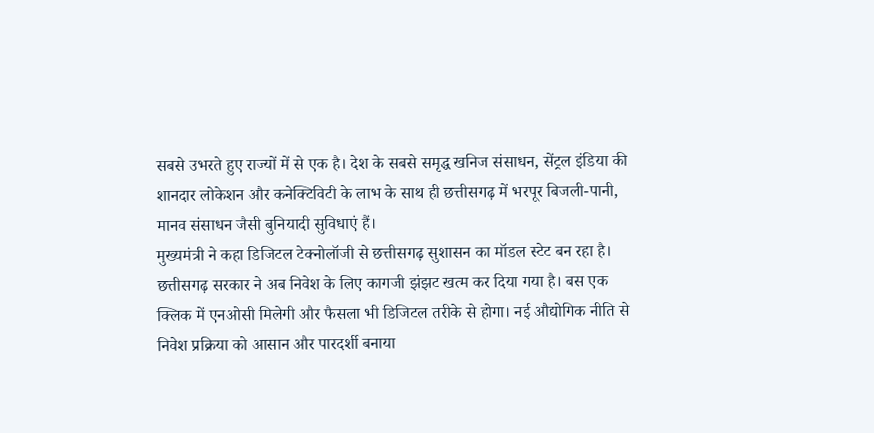सबसे उभरते हुए राज्यों में से एक है। देश के सबसे समृद्ध खनिज संसाधन, सेंट्रल इंडिया की शानदार लोकेशन और कनेक्टिविटी के लाभ के साथ ही छत्तीसगढ़ में भरपूर बिजली-पानी, मानव संसाधन जैसी बुनियादी सुविधाएं हैं।
मुख्यमंत्री ने कहा डिजिटल टेक्नोलॉजी से छत्तीसगढ़ सुशासन का मॉडल स्टेट बन रहा है। छत्तीसगढ़ सरकार ने अब निवेश के लिए कागजी झंझट खत्म कर दिया गया है। बस एक क्लिक में एनओसी मिलेगी और फैसला भी डिजिटल तरीके से होगा। नई औद्योगिक नीति से निवेश प्रक्रिया को आसान और पारदर्शी बनाया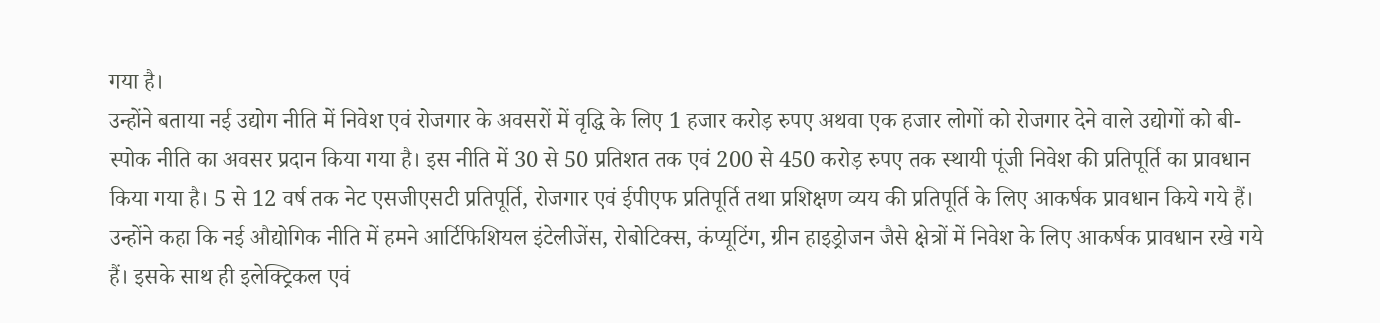गया है।
उन्होंने बताया नई उद्योग नीति में निवेश एवं रोजगार के अवसरों में वृद्धि के लिए 1 हजार करोड़ रुपए अथवा एक हजार लोगों को रोजगार देने वाले उद्योगों को बी-स्पोक नीति का अवसर प्रदान किया गया है। इस नीति में 30 से 50 प्रतिशत तक एवं 200 से 450 करोड़ रुपए तक स्थायी पूंजी निवेश की प्रतिपूर्ति का प्रावधान किया गया है। 5 से 12 वर्ष तक नेट एसजीएसटी प्रतिपूर्ति, रोजगार एवं ईपीएफ प्रतिपूर्ति तथा प्रशिक्षण व्यय की प्रतिपूर्ति के लिए आकर्षक प्रावधान किये गये हैं।
उन्होंने कहा कि नई औद्योगिक नीति में हमने आर्टिफिशियल इंटेलीजेंस, रोबोटिक्स, कंप्यूटिंग, ग्रीन हाइड्रोजन जैसे क्षेत्रों में निवेश के लिए आकर्षक प्रावधान रखे गये हैं। इसके साथ ही इलेक्ट्रिकल एवं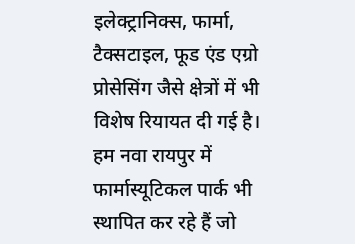इलेक्ट्रानिक्स, फार्मा, टैक्सटाइल, फूड एंड एग्रो प्रोसेसिंग जैसे क्षेत्रों में भी विशेष रियायत दी गई है। हम नवा रायपुर में फार्मास्यूटिकल पार्क भी स्थापित कर रहे हैं जो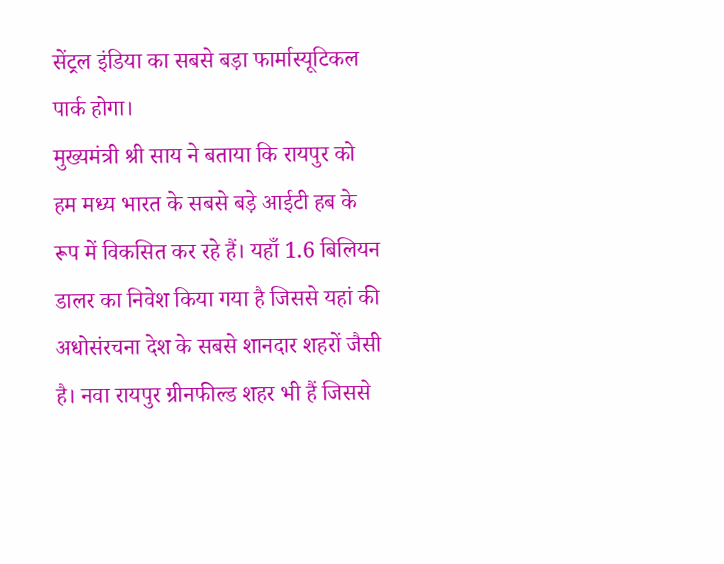सेंट्रल इंडिया का सबसे बड़ा फार्मास्यूटिकल पार्क होगा।
मुख्यमंत्री श्री साय ने बताया कि रायपुर को हम मध्य भारत के सबसे बड़े आईटी हब के रूप में विकसित कर रहे हैं। यहाँ 1.6 बिलियन डालर का निवेश किया गया है जिससे यहां की अधोसंरचना देश के सबसे शानदार शहरों जैसी है। नवा रायपुर ग्रीनफील्ड शहर भी हैं जिससे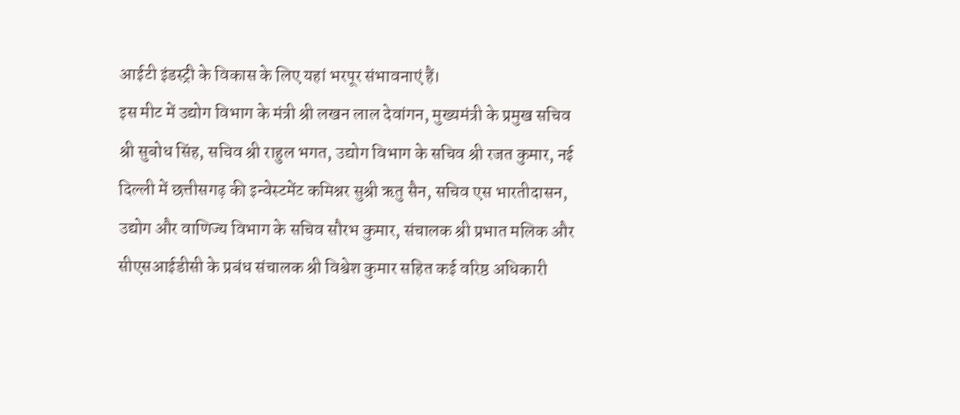आईटी इंडस्ट्री के विकास के लिए यहां भरपूर संभावनाएं हैं।
इस मीट में उद्योग विभाग के मंत्री श्री लखन लाल देवांगन, मुख्यमंत्री के प्रमुख सचिव श्री सुबोध सिंह, सचिव श्री राहुल भगत, उद्योग विभाग के सचिव श्री रजत कुमार, नई दिल्ली में छत्तीसगढ़ की इन्वेस्टमेंट कमिश्नर सुश्री ऋतु सैन, सचिव एस भारतीदासन, उद्योग और वाणिज्य विभाग के सचिव सौरभ कुमार, संचालक श्री प्रभात मलिक और सीएसआईडीसी के प्रबंध संचालक श्री विश्वेश कुमार सहित कई वरिष्ठ अधिकारी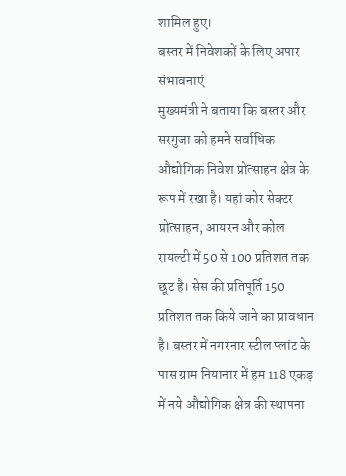शामिल हुए।
बस्तर में निवेशकों के लिए अपार संभावनाएं
मुख्यमंत्री ने बताया कि बस्तर और सरगुजा को हमने सर्वाधिक औद्योगिक निवेश प्रोत्साहन क्षेत्र के रूप में रखा है। यहां कोर सेक्टर प्रोत्साहन, आयरन और कोल रायल्टी में 50 से 100 प्रतिशत तक छूट है। सेस की प्रतिपूर्ति 150 प्रतिशत तक किये जाने का प्रावधान है। बस्तर में नगरनार स्टील प्लांट के पास ग्राम नियानार में हम 118 एकड़ में नये औद्योगिक क्षेत्र की स्थापना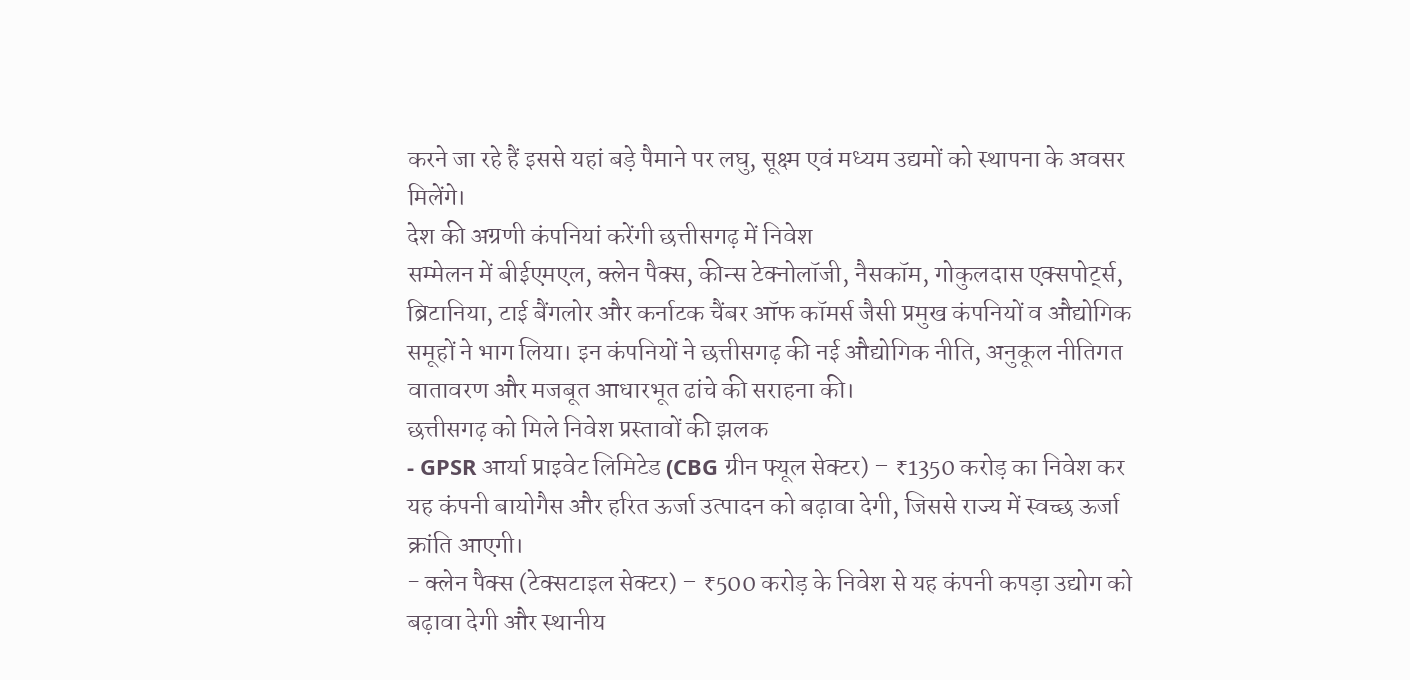करने जा रहे हैं इससे यहां बड़े पैमाने पर लघु, सूक्ष्म एवं मध्यम उद्यमों को स्थापना के अवसर मिलेंगे।
देश की अग्रणी कंपनियां करेंगी छत्तीसगढ़ में निवेश
सम्मेलन में बीईएमएल, क्लेन पैक्स, कीन्स टेक्नोलॉजी, नैसकॉम, गोकुलदास एक्सपोर्ट्स, ब्रिटानिया, टाई बैंगलोर और कर्नाटक चैंबर ऑफ कॉमर्स जैसी प्रमुख कंपनियों व औद्योगिक समूहों ने भाग लिया। इन कंपनियों ने छत्तीसगढ़ की नई औद्योगिक नीति, अनुकूल नीतिगत वातावरण और मजबूत आधारभूत ढांचे की सराहना की।
छत्तीसगढ़ को मिले निवेश प्रस्तावों की झलक
- GPSR आर्या प्राइवेट लिमिटेड (CBG ग्रीन फ्यूल सेक्टर) – ₹1350 करोड़ का निवेश कर यह कंपनी बायोगैस और हरित ऊर्जा उत्पादन को बढ़ावा देगी, जिससे राज्य में स्वच्छ ऊर्जा क्रांति आएगी।
- क्लेन पैक्स (टेक्सटाइल सेक्टर) – ₹500 करोड़ के निवेश से यह कंपनी कपड़ा उद्योग को बढ़ावा देगी और स्थानीय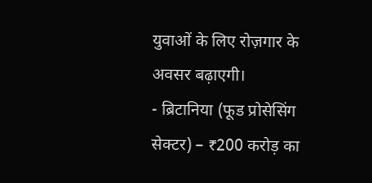युवाओं के लिए रोज़गार के अवसर बढ़ाएगी।
- ब्रिटानिया (फूड प्रोसेसिंग सेक्टर) – ₹200 करोड़ का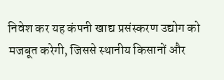निवेश कर यह कंपनी खाद्य प्रसंस्करण उद्योग को मजबूत करेगी, जिससे स्थानीय किसानों और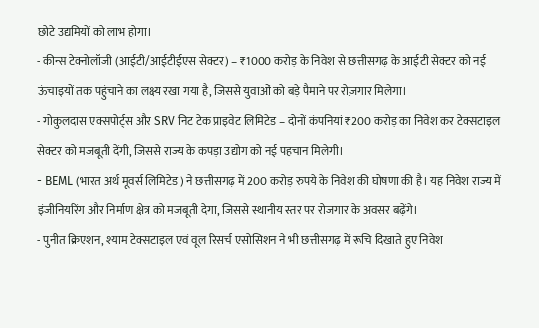छोटे उद्यमियों को लाभ होगा।
- कीन्स टेक्नोलॉजी (आईटी/आईटीईएस सेक्टर) – ₹1000 करोड़ के निवेश से छत्तीसगढ़ के आईटी सेक्टर को नई ऊंचाइयों तक पहुंचाने का लक्ष्य रखा गया है, जिससे युवाओं को बड़े पैमाने पर रोज़गार मिलेगा।
- गोकुलदास एक्सपोर्ट्स और SRV निट टेक प्राइवेट लिमिटेड – दोनों कंपनियां ₹200 करोड़ का निवेश कर टेक्सटाइल सेक्टर को मजबूती देंगी, जिससे राज्य के कपड़ा उद्योग को नई पहचान मिलेगी।
- BEML (भारत अर्थ मूवर्स लिमिटेड) ने छत्तीसगढ़ में 200 करोड़ रुपये के निवेश की घोषणा की है। यह निवेश राज्य में इंजीनियरिंग और निर्माण क्षेत्र को मजबूती देगा, जिससे स्थानीय स्तर पर रोजगार के अवसर बढ़ेंगे।
- पुनीत क्रिएशन, श्याम टेक्सटाइल एवं वूल रिसर्च एसोसिशन ने भी छत्तीसगढ़ में रूचि दिखाते हुए निवेश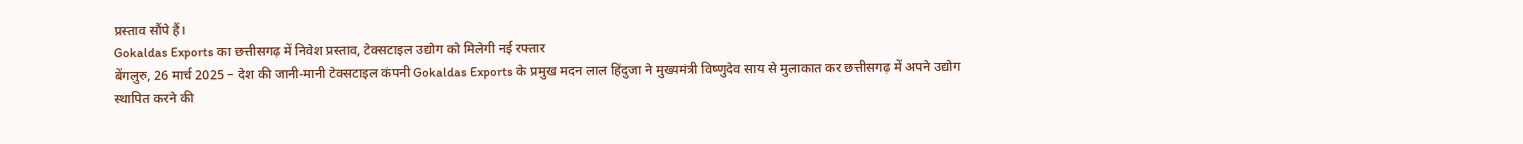प्रस्ताव सौंपे हैं।
Gokaldas Exports का छत्तीसगढ़ में निवेश प्रस्ताव, टेक्सटाइल उद्योग को मिलेगी नई रफ्तार
बेंगलुरु, 26 मार्च 2025 – देश की जानी-मानी टेक्सटाइल कंपनी Gokaldas Exports के प्रमुख मदन लाल हिंदुजा ने मुख्यमंत्री विष्णुदेव साय से मुलाकात कर छत्तीसगढ़ में अपने उद्योग स्थापित करने की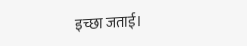इच्छा जताई।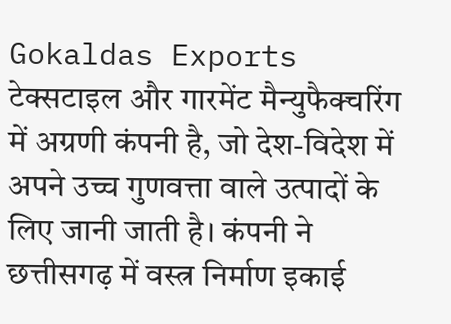Gokaldas Exports टेक्सटाइल और गारमेंट मैन्युफैक्चरिंग में अग्रणी कंपनी है, जो देश-विदेश में अपने उच्च गुणवत्ता वाले उत्पादों के लिए जानी जाती है। कंपनी ने छत्तीसगढ़ में वस्त्र निर्माण इकाई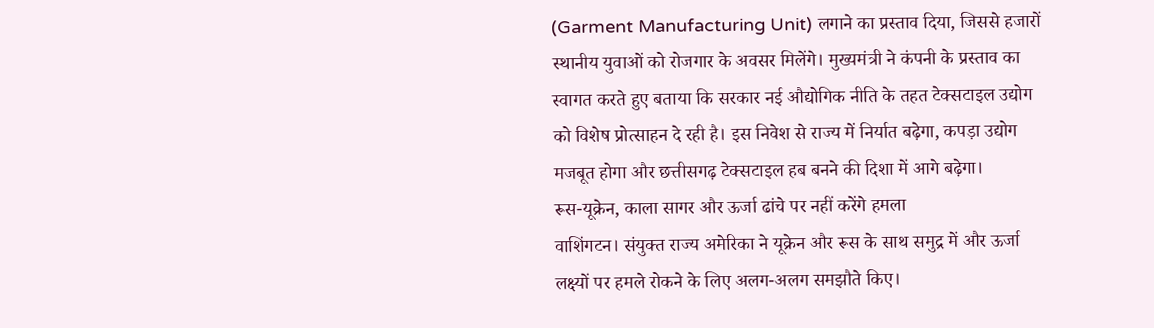(Garment Manufacturing Unit) लगाने का प्रस्ताव दिया, जिससे हजारों स्थानीय युवाओं को रोजगार के अवसर मिलेंगे। मुख्यमंत्री ने कंपनी के प्रस्ताव का स्वागत करते हुए बताया कि सरकार नई औद्योगिक नीति के तहत टेक्सटाइल उद्योग को विशेष प्रोत्साहन दे रही है। इस निवेश से राज्य में निर्यात बढ़ेगा, कपड़ा उद्योग मजबूत होगा और छत्तीसगढ़ टेक्सटाइल हब बनने की दिशा में आगे बढ़ेगा।
रूस-यूक्रेन, काला सागर और ऊर्जा ढांचे पर नहीं करेंगे हमला
वाशिंगटन। संयुक्त राज्य अमेरिका ने यूक्रेन और रूस के साथ समुद्र में और ऊर्जा लक्ष्यों पर हमले रोकने के लिए अलग-अलग समझौते किए।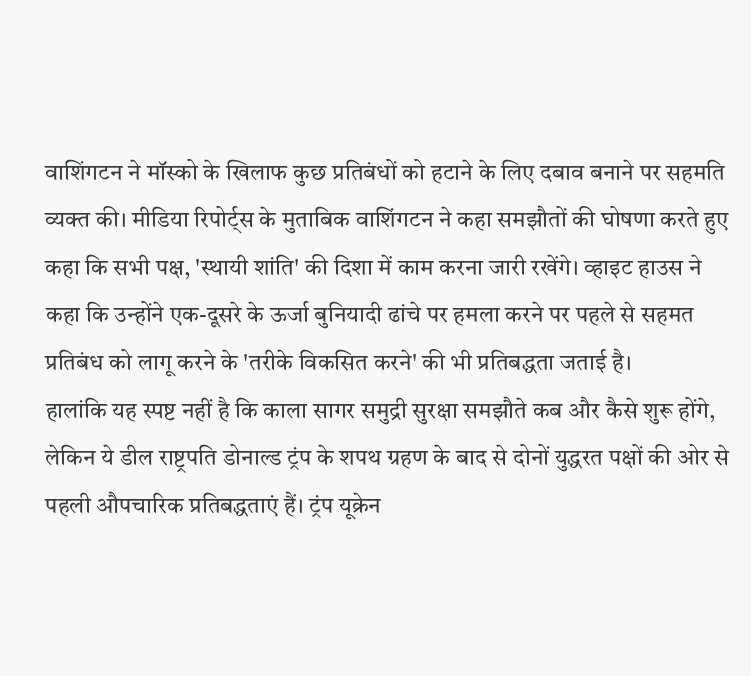वाशिंगटन ने मॉस्को के खिलाफ कुछ प्रतिबंधों को हटाने के लिए दबाव बनाने पर सहमति व्यक्त की। मीडिया रिपोर्ट्स के मुताबिक वाशिंगटन ने कहा समझौतों की घोषणा करते हुए कहा कि सभी पक्ष, 'स्थायी शांति' की दिशा में काम करना जारी रखेंगे। व्हाइट हाउस ने कहा कि उन्होंने एक-दूसरे के ऊर्जा बुनियादी ढांचे पर हमला करने पर पहले से सहमत प्रतिबंध को लागू करने के 'तरीके विकसित करने' की भी प्रतिबद्धता जताई है।
हालांकि यह स्पष्ट नहीं है कि काला सागर समुद्री सुरक्षा समझौते कब और कैसे शुरू होंगे, लेकिन ये डील राष्ट्रपति डोनाल्ड ट्रंप के शपथ ग्रहण के बाद से दोनों युद्धरत पक्षों की ओर से पहली औपचारिक प्रतिबद्धताएं हैं। ट्रंप यूक्रेन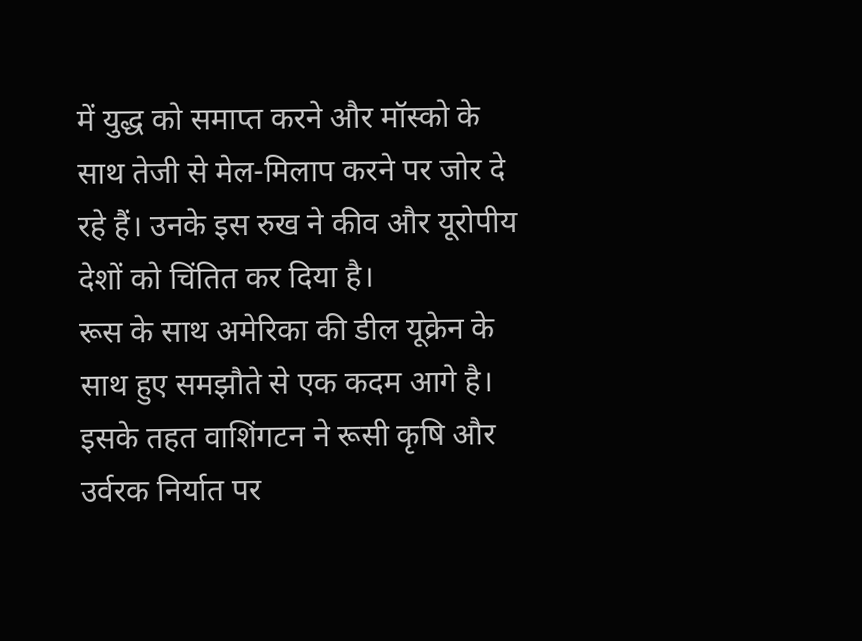में युद्ध को समाप्त करने और मॉस्को के साथ तेजी से मेल-मिलाप करने पर जोर दे रहे हैं। उनके इस रुख ने कीव और यूरोपीय देशों को चिंतित कर दिया है।
रूस के साथ अमेरिका की डील यूक्रेन के साथ हुए समझौते से एक कदम आगे है। इसके तहत वाशिंगटन ने रूसी कृषि और उर्वरक निर्यात पर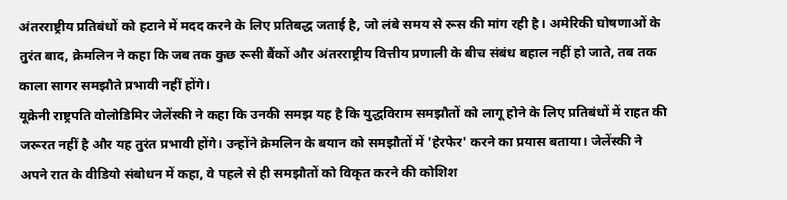अंतरराष्ट्रीय प्रतिबंधों को हटाने में मदद करने के लिए प्रतिबद्ध जताई है, जो लंबे समय से रूस की मांग रही है। अमेरिकी घोषणाओं के तुरंत बाद, क्रेमलिन ने कहा कि जब तक कुछ रूसी बैंकों और अंतरराष्ट्रीय वित्तीय प्रणाली के बीच संबंध बहाल नहीं हो जाते, तब तक काला सागर समझौते प्रभावी नहीं होंगे।
यूक्रेनी राष्ट्रपति वोलोडिमिर जेलेंस्की ने कहा कि उनकी समझ यह है कि युद्धविराम समझौतों को लागू होने के लिए प्रतिबंधों में राहत की जरूरत नहीं है और यह तुरंत प्रभावी होंगे। उन्होंने क्रेमलिन के बयान को समझौतों में 'हेरफेर' करने का प्रयास बताया। जेलेंस्की ने अपने रात के वीडियो संबोधन में कहा, वे पहले से ही समझौतों को विकृत करने की कोशिश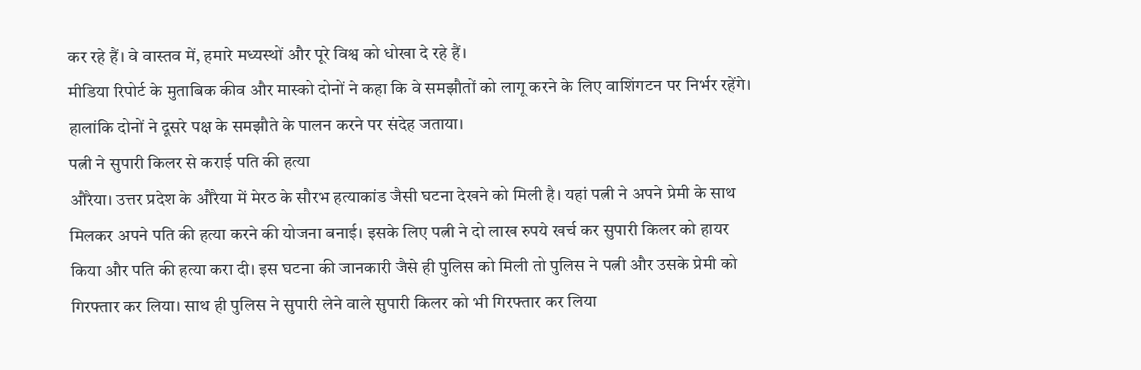कर रहे हैं। वे वास्तव में, हमारे मध्यस्थों और पूरे विश्व को धोखा दे रहे हैं।
मीडिया रिपोर्ट के मुताबिक कीव और मास्को दोनों ने कहा कि वे समझौतों को लागू करने के लिए वाशिंगटन पर निर्भर रहेंगे। हालांकि दोनों ने दूसरे पक्ष के समझौते के पालन करने पर संदेह जताया।
पत्नी ने सुपारी किलर से कराई पति की हत्या
औरैया। उत्तर प्रदेश के औरैया में मेरठ के सौरभ हत्याकांड जैसी घटना देखने को मिली है। यहां पत्नी ने अपने प्रेमी के साथ मिलकर अपने पति की हत्या करने की योजना बनाई। इसके लिए पत्नी ने दो लाख रुपये खर्च कर सुपारी किलर को हायर किया और पति की हत्या करा दी। इस घटना की जानकारी जैसे ही पुलिस को मिली तो पुलिस ने पत्नी और उसके प्रेमी को गिरफ्तार कर लिया। साथ ही पुलिस ने सुपारी लेने वाले सुपारी किलर को भी गिरफ्तार कर लिया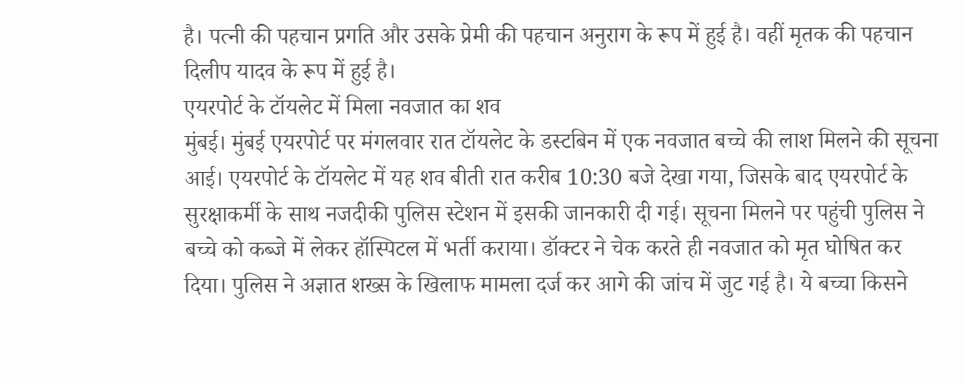है। पत्नी की पहचान प्रगति और उसके प्रेमी की पहचान अनुराग के रूप में हुई है। वहीं मृतक की पहचान दिलीप यादव के रूप में हुई है।
एयरपोर्ट के टॉयलेट में मिला नवजात का शव
मुंबई। मुंबई एयरपोर्ट पर मंगलवार रात टॉयलेट के डस्टबिन में एक नवजात बच्चे की लाश मिलने की सूचना आई। एयरपोर्ट के टॉयलेट में यह शव बीती रात करीब 10:30 बजे देखा गया, जिसके बाद एयरपोर्ट के सुरक्षाकर्मी के साथ नजदीकी पुलिस स्टेशन में इसकी जानकारी दी गई। सूचना मिलने पर पहुंची पुलिस ने बच्चे को कब्जे में लेकर हॉस्पिटल में भर्ती कराया। डॉक्टर ने चेक करते ही नवजात को मृत घोषित कर दिया। पुलिस ने अज्ञात शख्स के खिलाफ मामला दर्ज कर आगे की जांच में जुट गई है। ये बच्चा किसने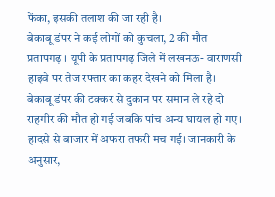फेंका, इसकी तलाश की जा रही है।
बेकाबू डंपर ने कई लोगों को कुचला, 2 की मौत
प्रतापगढ़ । यूपी के प्रतापगढ़ जिले में लखनऊ- वाराणसी हाइवे पर तेज रफ्तार का कहर देखने को मिला है। बेकाबू डंपर की टक्कर से दुकान पर समान ले रहे दो राहगीर की मौत हो गई जबकि पांच अन्य घायल हो गए। हादसे से बाजार में अफरा तफरी मच गई। जानकारी के अनुसार,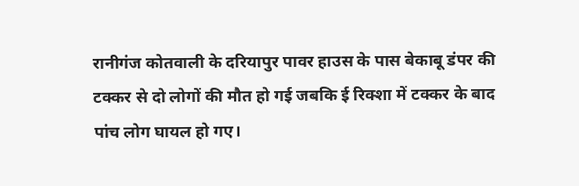रानीगंज कोतवाली के दरियापुर पावर हाउस के पास बेकाबू डंपर की टक्कर से दो लोगों की मौत हो गई जबकि ई रिक्शा में टक्कर के बाद पांच लोग घायल हो गए।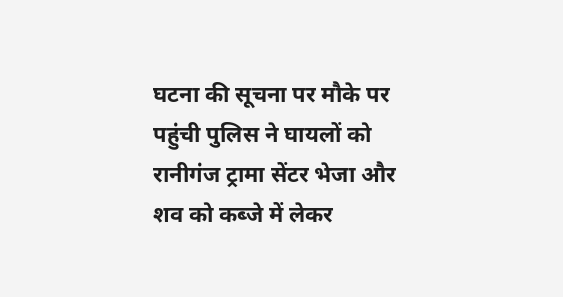घटना की सूचना पर मौके पर पहुंची पुलिस ने घायलों को रानीगंज ट्रामा सेंटर भेजा और शव को कब्जे में लेकर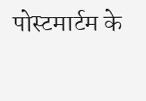पोस्टमार्टम के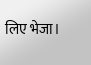लिए भेजा।